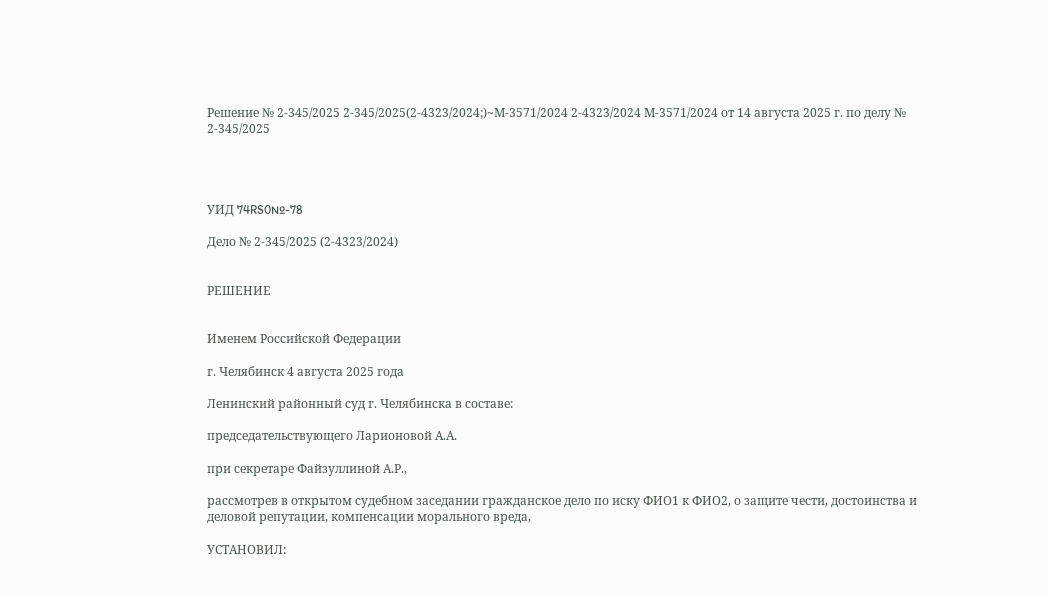Решение № 2-345/2025 2-345/2025(2-4323/2024;)~М-3571/2024 2-4323/2024 М-3571/2024 от 14 августа 2025 г. по делу № 2-345/2025




УИД 74RS0№-78

Дело № 2-345/2025 (2-4323/2024)


РЕШЕНИЕ


Именем Российской Федерации

г. Челябинск 4 августа 2025 года

Ленинский районный суд г. Челябинска в составе:

председательствующего Ларионовой А.А.

при секретаре Файзуллиной А.Р.,

рассмотрев в открытом судебном заседании гражданское дело по иску ФИО1 к ФИО2, о защите чести, достоинства и деловой репутации, компенсации морального вреда,

УСТАНОВИЛ: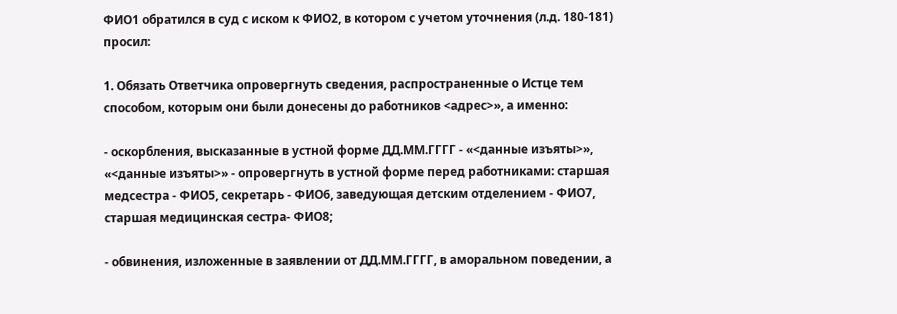ФИО1 обратился в суд с иском к ФИО2, в котором с учетом уточнения (л.д. 180-181) просил:

1. Обязать Ответчика опровергнуть сведения, распространенные о Истце тем способом, которым они были донесены до работников <адрес>», а именно:

- оскорбления, высказанные в устной форме ДД.ММ.ГГГГ - «<данные изъяты>», «<данные изъяты>» - опровергнуть в устной форме перед работниками: старшая медсестра - ФИО5, секретарь - ФИО6, заведующая детским отделением - ФИО7, старшая медицинская сестра- ФИО8;

- обвинения, изложенные в заявлении от ДД.ММ.ГГГГ, в аморальном поведении, а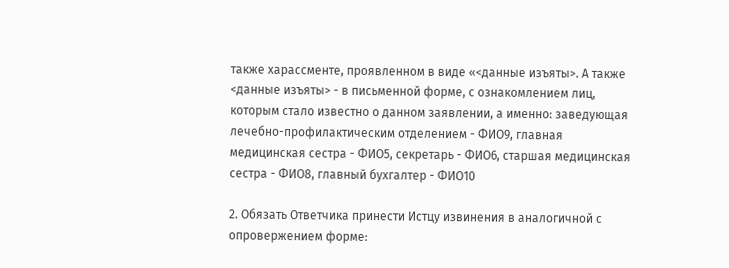также харассменте, проявленном в виде «<данные изъяты>. А также <данные изъяты> - в письменной форме, с ознакомлением лиц, которым стало известно о данном заявлении, а именно: заведующая лечебно-профилактическим отделением - ФИО9, главная медицинская сестра - ФИО5, секретарь - ФИО6, старшая медицинская сестра - ФИО8, главный бухгалтер - ФИО10

2. Обязать Ответчика принести Истцу извинения в аналогичной с опровержением форме: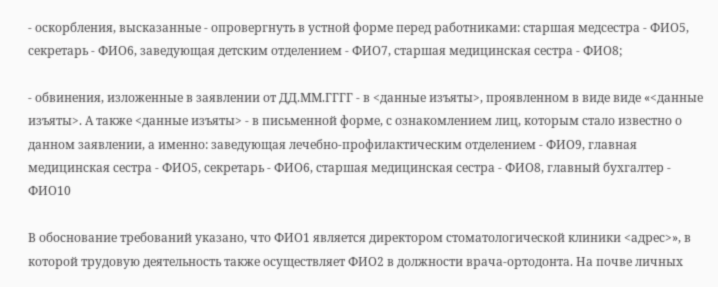- оскорбления, высказанные - опровергнуть в устной форме перед работниками: старшая медсестра - ФИО5, секретарь - ФИО6, заведующая детским отделением - ФИО7, старшая медицинская сестра - ФИО8;

- обвинения, изложенные в заявлении от ДД.ММ.ГГГГ - в <данные изъяты>, проявленном в виде виде «<данные изъяты>. А также <данные изъяты> - в письменной форме, с ознакомлением лиц, которым стало известно о данном заявлении, а именно: заведующая лечебно-профилактическим отделением - ФИО9, главная медицинская сестра - ФИО5, секретарь - ФИО6, старшая медицинская сестра - ФИО8, главный бухгалтер - ФИО10

В обоснование требований указано, что ФИО1 является директором стоматологической клиники <адрес>», в которой трудовую деятельность также осуществляет ФИО2 в должности врача-ортодонта. На почве личных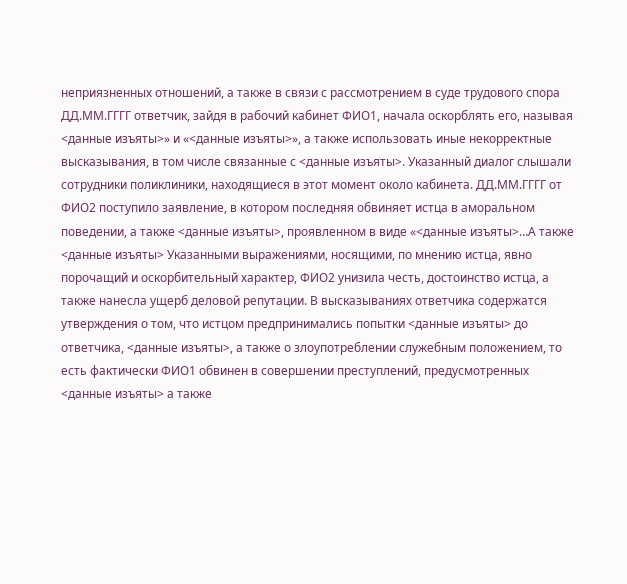неприязненных отношений, а также в связи с рассмотрением в суде трудового спора ДД.ММ.ГГГГ ответчик, зайдя в рабочий кабинет ФИО1, начала оскорблять его, называя <данные изъяты>» и «<данные изъяты>», а также использовать иные некорректные высказывания, в том числе связанные с <данные изъяты>. Указанный диалог слышали сотрудники поликлиники, находящиеся в этот момент около кабинета. ДД.ММ.ГГГГ от ФИО2 поступило заявление, в котором последняя обвиняет истца в аморальном поведении, а также <данные изъяты>, проявленном в виде «<данные изъяты>…А также <данные изъяты> Указанными выражениями, носящими, по мнению истца, явно порочащий и оскорбительный характер, ФИО2 унизила честь, достоинство истца, а также нанесла ущерб деловой репутации. В высказываниях ответчика содержатся утверждения о том, что истцом предпринимались попытки <данные изъяты> до ответчика, <данные изъяты>, а также о злоупотреблении служебным положением, то есть фактически ФИО1 обвинен в совершении преступлений, предусмотренных <данные изъяты> а также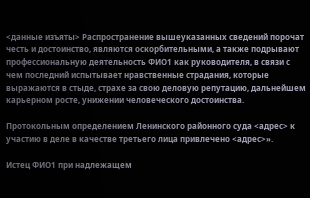<данные изъяты> Распространение вышеуказанных сведений порочат честь и достоинство, являются оскорбительными, а также подрывают профессиональную деятельность ФИО1 как руководителя, в связи с чем последний испытывает нравственные страдания, которые выражаются в стыде, страхе за свою деловую репутацию, дальнейшем карьерном росте, унижении человеческого достоинства.

Протокольным определением Ленинского районного суда <адрес> к участию в деле в качестве третьего лица привлечено <адрес>».

Истец ФИО1 при надлежащем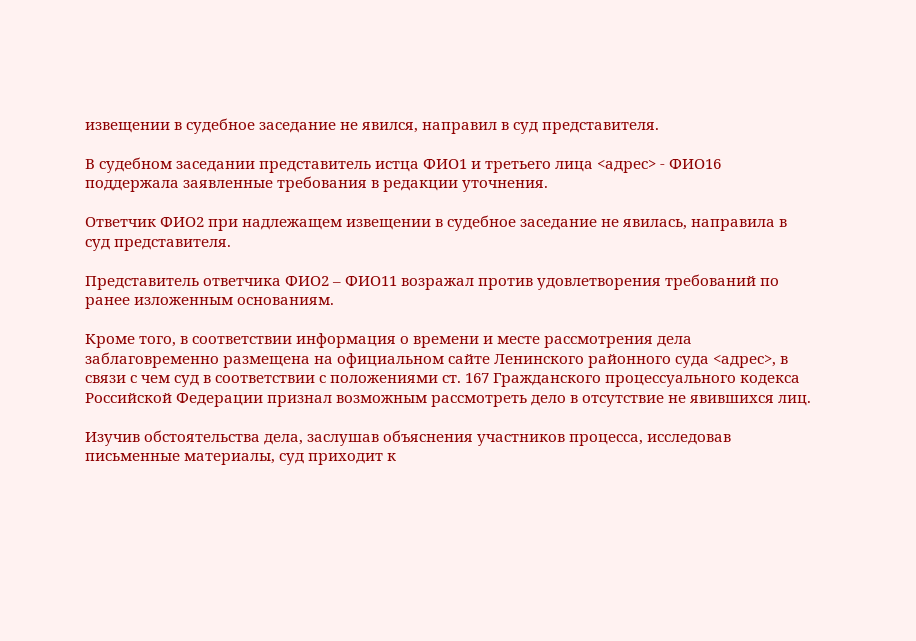извещении в судебное заседание не явился, направил в суд представителя.

В судебном заседании представитель истца ФИО1 и третьего лица <адрес> - ФИО16 поддержала заявленные требования в редакции уточнения.

Ответчик ФИО2 при надлежащем извещении в судебное заседание не явилась, направила в суд представителя.

Представитель ответчика ФИО2 – ФИО11 возражал против удовлетворения требований по ранее изложенным основаниям.

Кроме того, в соответствии информация о времени и месте рассмотрения дела заблаговременно размещена на официальном сайте Ленинского районного суда <адрес>, в связи с чем суд в соответствии с положениями ст. 167 Гражданского процессуального кодекса Российской Федерации признал возможным рассмотреть дело в отсутствие не явившихся лиц.

Изучив обстоятельства дела, заслушав объяснения участников процесса, исследовав письменные материалы, суд приходит к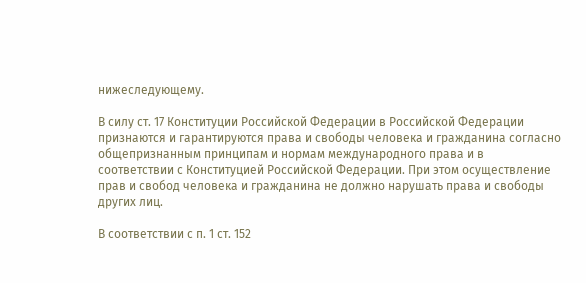нижеследующему.

В силу ст. 17 Конституции Российской Федерации в Российской Федерации признаются и гарантируются права и свободы человека и гражданина согласно общепризнанным принципам и нормам международного права и в соответствии с Конституцией Российской Федерации. При этом осуществление прав и свобод человека и гражданина не должно нарушать права и свободы других лиц.

В соответствии с п. 1 ст. 152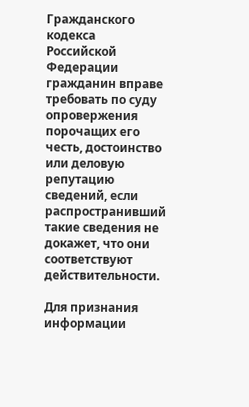Гражданского кодекса Российской Федерации гражданин вправе требовать по суду опровержения порочащих его честь, достоинство или деловую репутацию сведений, если распространивший такие сведения не докажет, что они соответствуют действительности.

Для признания информации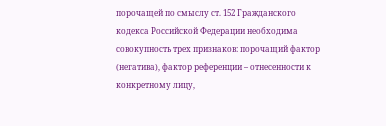порочащей по смыслу ст. 152 Гражданского кодекса Российской Федерации необходима совокупность трех признаков: порочащий фактор (негатива), фактор референции – отнесенности к конкретному лицу,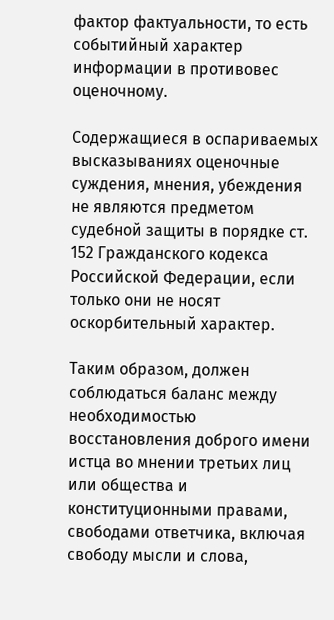фактор фактуальности, то есть событийный характер информации в противовес оценочному.

Содержащиеся в оспариваемых высказываниях оценочные суждения, мнения, убеждения не являются предметом судебной защиты в порядке ст. 152 Гражданского кодекса Российской Федерации, если только они не носят оскорбительный характер.

Таким образом, должен соблюдаться баланс между необходимостью восстановления доброго имени истца во мнении третьих лиц или общества и конституционными правами, свободами ответчика, включая свободу мысли и слова,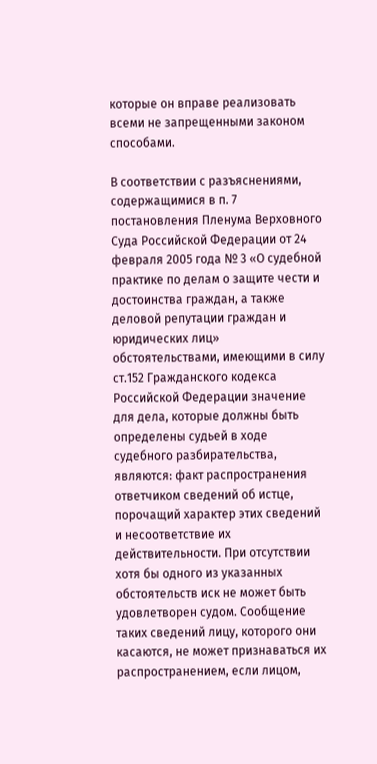которые он вправе реализовать всеми не запрещенными законом способами.

В соответствии с разъяснениями, содержащимися в п. 7 постановления Пленума Верховного Суда Российской Федерации от 24 февраля 2005 года № 3 «О судебной практике по делам о защите чести и достоинства граждан, а также деловой репутации граждан и юридических лиц» обстоятельствами, имеющими в силу ст.152 Гражданского кодекса Российской Федерации значение для дела, которые должны быть определены судьей в ходе судебного разбирательства, являются: факт распространения ответчиком сведений об истце, порочащий характер этих сведений и несоответствие их действительности. При отсутствии хотя бы одного из указанных обстоятельств иск не может быть удовлетворен судом. Сообщение таких сведений лицу, которого они касаются, не может признаваться их распространением, если лицом,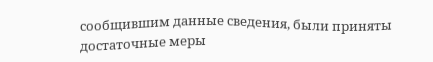сообщившим данные сведения, были приняты достаточные меры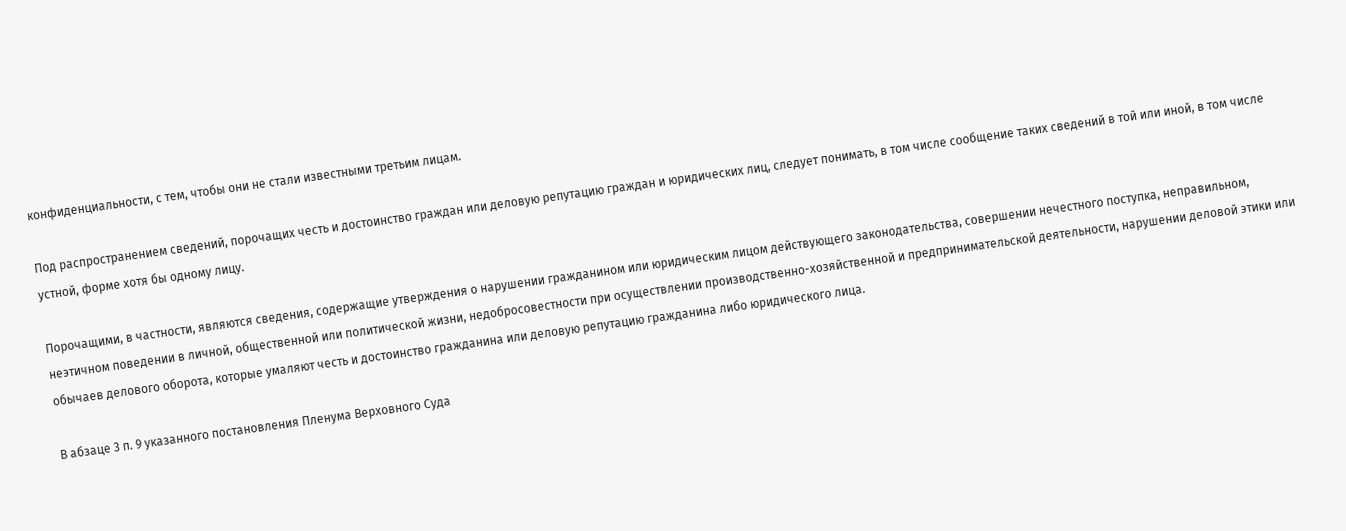конфиденциальности, с тем, чтобы они не стали известными третьим лицам.

Под распространением сведений, порочащих честь и достоинство граждан или деловую репутацию граждан и юридических лиц, следует понимать, в том числе сообщение таких сведений в той или иной, в том числе устной, форме хотя бы одному лицу.

Порочащими, в частности, являются сведения, содержащие утверждения о нарушении гражданином или юридическим лицом действующего законодательства, совершении нечестного поступка, неправильном, неэтичном поведении в личной, общественной или политической жизни, недобросовестности при осуществлении производственно-хозяйственной и предпринимательской деятельности, нарушении деловой этики или обычаев делового оборота, которые умаляют честь и достоинство гражданина или деловую репутацию гражданина либо юридического лица.

В абзаце 3 п. 9 указанного постановления Пленума Верховного Суда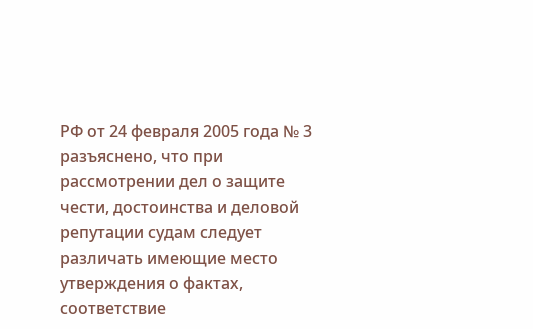РФ от 24 февраля 2005 года № 3 разъяснено, что при рассмотрении дел о защите чести, достоинства и деловой репутации судам следует различать имеющие место утверждения о фактах, соответствие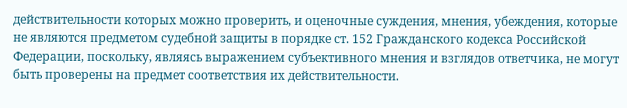действительности которых можно проверить, и оценочные суждения, мнения, убеждения, которые не являются предметом судебной защиты в порядке ст. 152 Гражданского кодекса Российской Федерации, поскольку, являясь выражением субъективного мнения и взглядов ответчика, не могут быть проверены на предмет соответствия их действительности.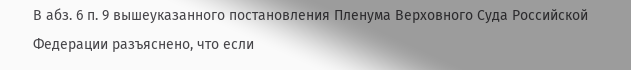В абз. 6 п. 9 вышеуказанного постановления Пленума Верховного Суда Российской Федерации разъяснено, что если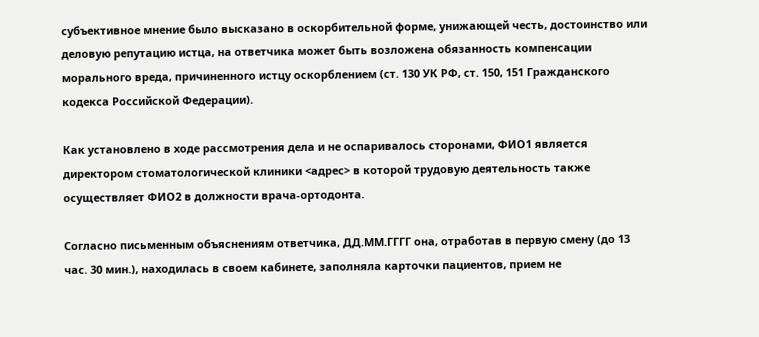субъективное мнение было высказано в оскорбительной форме, унижающей честь, достоинство или деловую репутацию истца, на ответчика может быть возложена обязанность компенсации морального вреда, причиненного истцу оскорблением (ст. 130 УК РФ, ст. 150, 151 Гражданского кодекса Российской Федерации).

Как установлено в ходе рассмотрения дела и не оспаривалось сторонами, ФИО1 является директором стоматологической клиники <адрес> в которой трудовую деятельность также осуществляет ФИО2 в должности врача-ортодонта.

Согласно письменным объяснениям ответчика, ДД.ММ.ГГГГ она, отработав в первую смену (до 13 час. 30 мин.), находилась в своем кабинете, заполняла карточки пациентов, прием не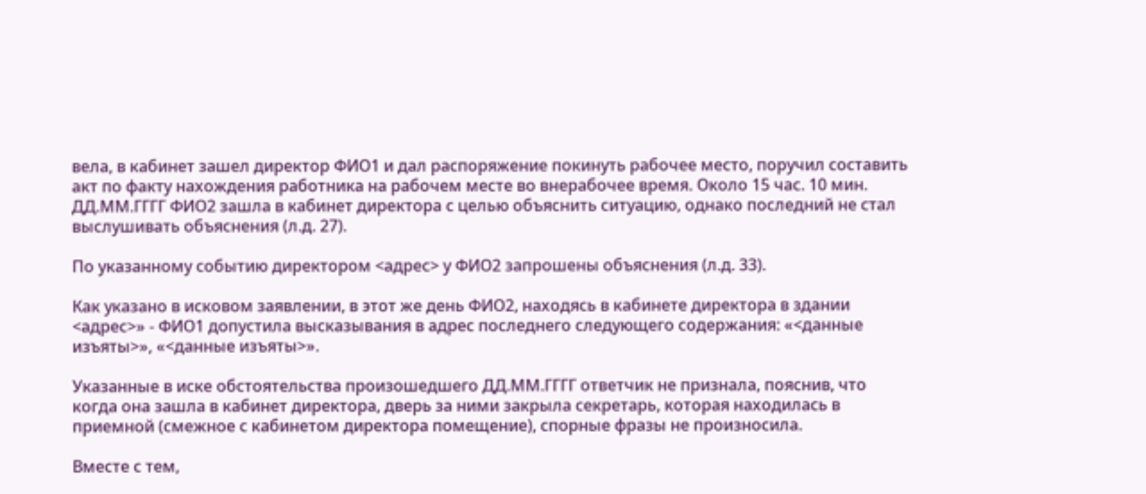вела, в кабинет зашел директор ФИО1 и дал распоряжение покинуть рабочее место, поручил составить акт по факту нахождения работника на рабочем месте во внерабочее время. Около 15 час. 10 мин. ДД.ММ.ГГГГ ФИО2 зашла в кабинет директора с целью объяснить ситуацию, однако последний не стал выслушивать объяснения (л.д. 27).

По указанному событию директором <адрес> у ФИО2 запрошены объяснения (л.д. 33).

Как указано в исковом заявлении, в этот же день ФИО2, находясь в кабинете директора в здании <адрес>» - ФИО1 допустила высказывания в адрес последнего следующего содержания: «<данные изъяты>», «<данные изъяты>».

Указанные в иске обстоятельства произошедшего ДД.ММ.ГГГГ ответчик не признала, пояснив, что когда она зашла в кабинет директора, дверь за ними закрыла секретарь, которая находилась в приемной (смежное с кабинетом директора помещение), спорные фразы не произносила.

Вместе с тем,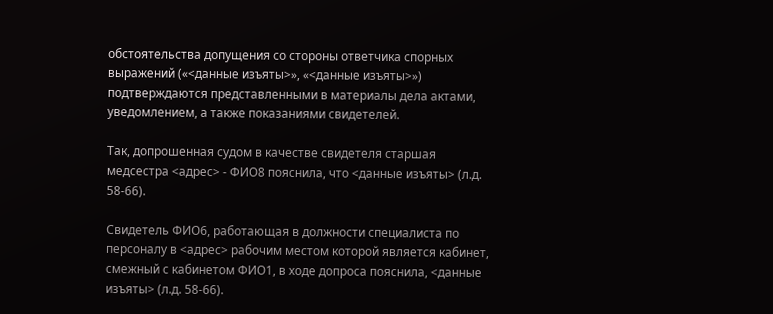обстоятельства допущения со стороны ответчика спорных выражений («<данные изъяты>», «<данные изъяты>») подтверждаются представленными в материалы дела актами, уведомлением, а также показаниями свидетелей.

Так, допрошенная судом в качестве свидетеля старшая медсестра <адрес> - ФИО8 пояснила, что <данные изъяты> (л.д. 58-66).

Свидетель ФИО6, работающая в должности специалиста по персоналу в <адрес> рабочим местом которой является кабинет, смежный с кабинетом ФИО1, в ходе допроса пояснила, <данные изъяты> (л.д. 58-66).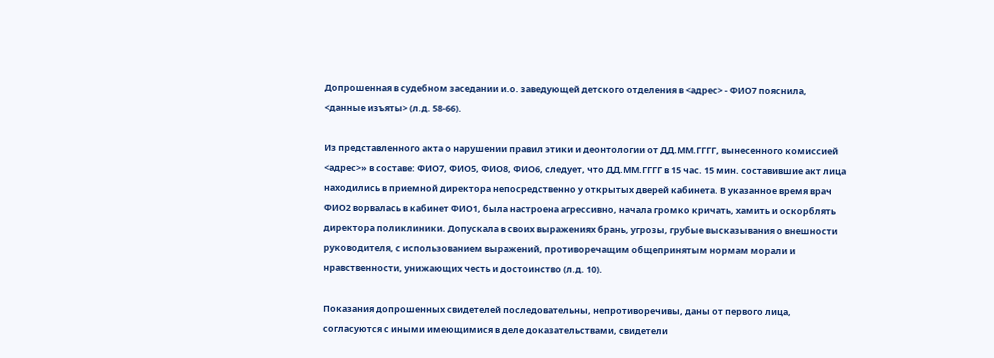Допрошенная в судебном заседании и.о. заведующей детского отделения в <адрес> - ФИО7 пояснила, <данные изъяты> (л.д. 58-66).

Из представленного акта о нарушении правил этики и деонтологии от ДД.ММ.ГГГГ, вынесенного комиссией <адрес>» в составе: ФИО7, ФИО5, ФИО8, ФИО6, следует, что ДД.ММ.ГГГГ в 15 час. 15 мин. составившие акт лица находились в приемной директора непосредственно у открытых дверей кабинета. В указанное время врач ФИО2 ворвалась в кабинет ФИО1, была настроена агрессивно, начала громко кричать, хамить и оскорблять директора поликлиники. Допускала в своих выражениях брань, угрозы, грубые высказывания о внешности руководителя, с использованием выражений, противоречащим общепринятым нормам морали и нравственности, унижающих честь и достоинство (л.д. 10).

Показания допрошенных свидетелей последовательны, непротиворечивы, даны от первого лица, согласуются с иными имеющимися в деле доказательствами, свидетели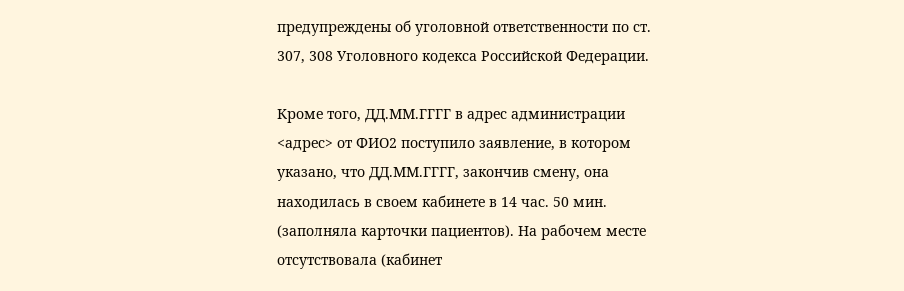предупреждены об уголовной ответственности по ст. 307, 308 Уголовного кодекса Российской Федерации.

Кроме того, ДД.ММ.ГГГГ в адрес администрации <адрес> от ФИО2 поступило заявление, в котором указано, что ДД.ММ.ГГГГ, закончив смену, она находилась в своем кабинете в 14 час. 50 мин. (заполняла карточки пациентов). На рабочем месте отсутствовала (кабинет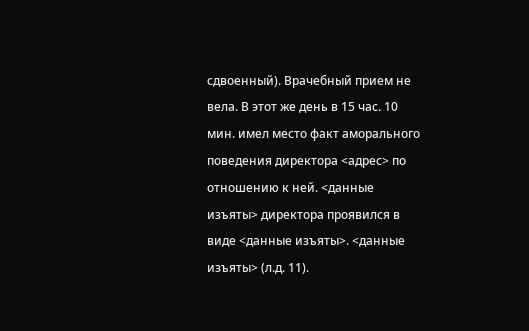сдвоенный). Врачебный прием не вела. В этот же день в 15 час. 10 мин. имел место факт аморального поведения директора <адрес> по отношению к ней. <данные изъяты> директора проявился в виде <данные изъяты>. <данные изъяты> (л.д. 11).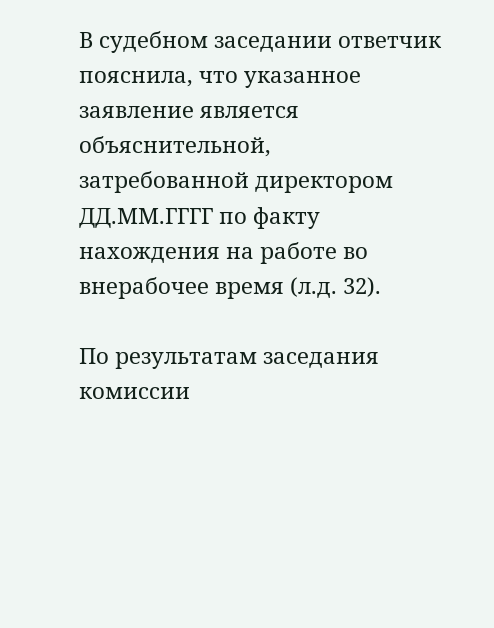В судебном заседании ответчик пояснила, что указанное заявление является объяснительной, затребованной директором ДД.ММ.ГГГГ по факту нахождения на работе во внерабочее время (л.д. 32).

По результатам заседания комиссии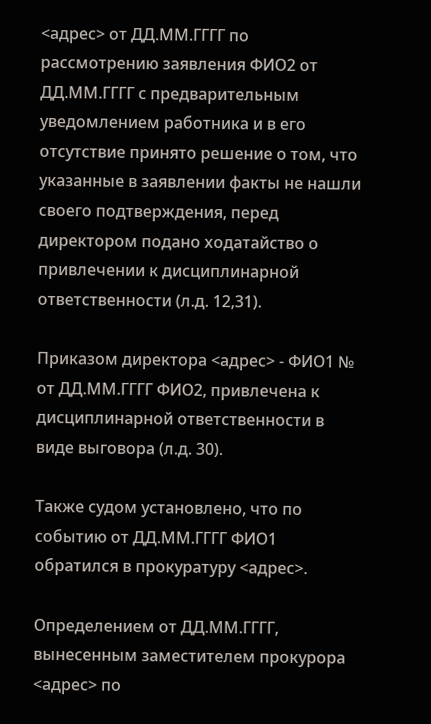<адрес> от ДД.ММ.ГГГГ по рассмотрению заявления ФИО2 от ДД.ММ.ГГГГ с предварительным уведомлением работника и в его отсутствие принято решение о том, что указанные в заявлении факты не нашли своего подтверждения, перед директором подано ходатайство о привлечении к дисциплинарной ответственности (л.д. 12,31).

Приказом директора <адрес> - ФИО1 № от ДД.ММ.ГГГГ ФИО2, привлечена к дисциплинарной ответственности в виде выговора (л.д. 30).

Также судом установлено, что по событию от ДД.ММ.ГГГГ ФИО1 обратился в прокуратуру <адрес>.

Определением от ДД.ММ.ГГГГ, вынесенным заместителем прокурора <адрес> по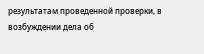результатам проведенной проверки, в возбуждении дела об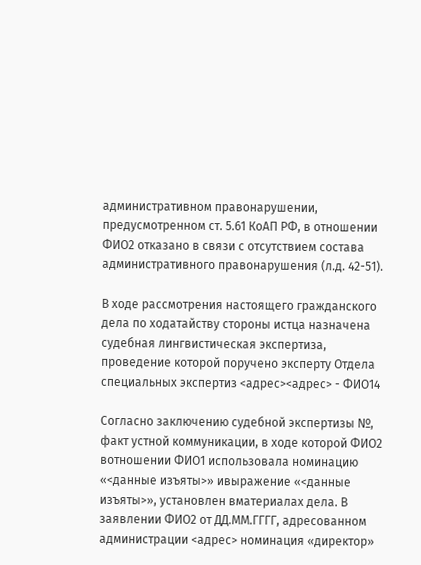административном правонарушении, предусмотренном ст. 5.61 КоАП РФ, в отношении ФИО2 отказано в связи с отсутствием состава административного правонарушения (л.д. 42-51).

В ходе рассмотрения настоящего гражданского дела по ходатайству стороны истца назначена судебная лингвистическая экспертиза, проведение которой поручено эксперту Отдела специальных экспертиз <адрес><адрес> - ФИО14

Согласно заключению судебной экспертизы №, факт устной коммуникации, в ходе которой ФИО2 вотношении ФИО1 использовала номинацию «<данные изъяты>» ивыражение «<данные изъяты>», установлен вматериалах дела. В заявлении ФИО2 от ДД.ММ.ГГГГ, адресованном администрации <адрес> номинация «директор»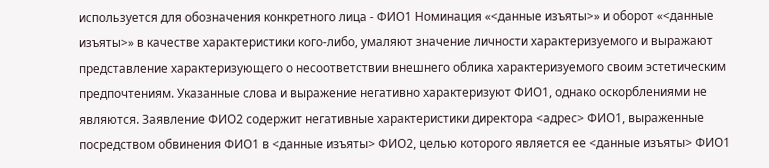используется для обозначения конкретного лица - ФИО1 Номинация «<данные изъяты>» и оборот «<данные изъяты>» в качестве характеристики кого-либо, умаляют значение личности характеризуемого и выражают представление характеризующего о несоответствии внешнего облика характеризуемого своим эстетическим предпочтениям. Указанные слова и выражение негативно характеризуют ФИО1, однако оскорблениями не являются. Заявление ФИО2 содержит негативные характеристики директора <адрес> ФИО1, выраженные посредством обвинения ФИО1 в <данные изъяты> ФИО2, целью которого является ее <данные изъяты> ФИО1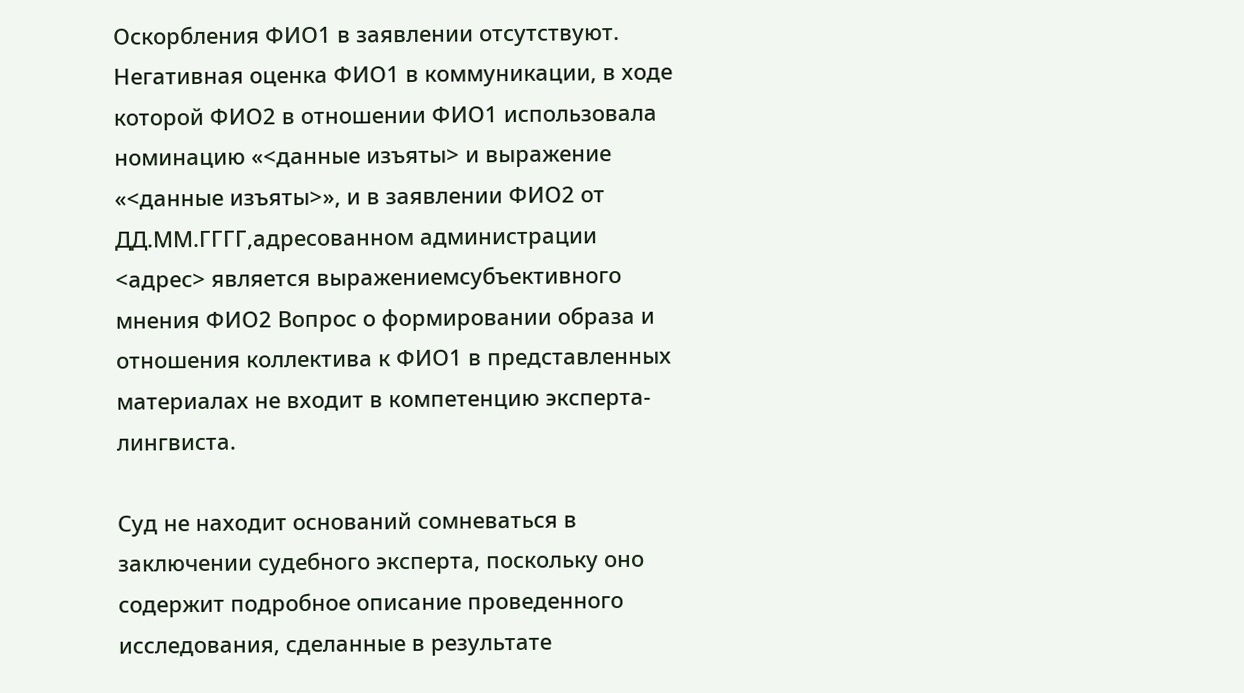Оскорбления ФИО1 в заявлении отсутствуют. Негативная оценка ФИО1 в коммуникации, в ходе которой ФИО2 в отношении ФИО1 использовала номинацию «<данные изъяты> и выражение «<данные изъяты>», и в заявлении ФИО2 от ДД.ММ.ГГГГ,адресованном администрации <адрес> является выражениемсубъективного мнения ФИО2 Вопрос о формировании образа и отношения коллектива к ФИО1 в представленных материалах не входит в компетенцию эксперта-лингвиста.

Суд не находит оснований сомневаться в заключении судебного эксперта, поскольку оно содержит подробное описание проведенного исследования, сделанные в результате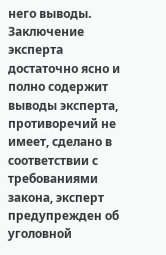него выводы. Заключение эксперта достаточно ясно и полно содержит выводы эксперта, противоречий не имеет, сделано в соответствии с требованиями закона, эксперт предупрежден об уголовной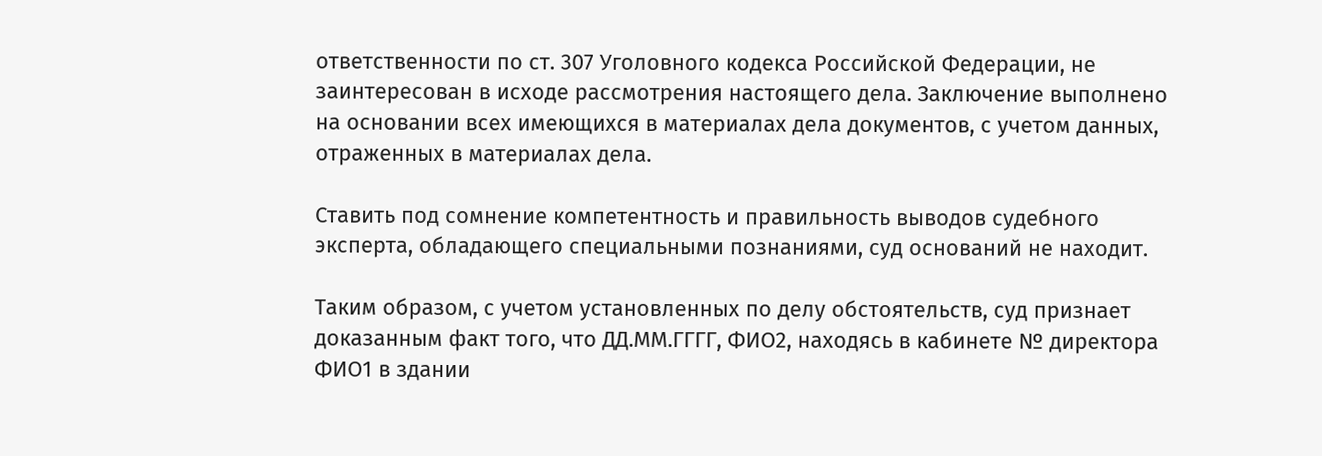ответственности по ст. 307 Уголовного кодекса Российской Федерации, не заинтересован в исходе рассмотрения настоящего дела. Заключение выполнено на основании всех имеющихся в материалах дела документов, с учетом данных, отраженных в материалах дела.

Ставить под сомнение компетентность и правильность выводов судебного эксперта, обладающего специальными познаниями, суд оснований не находит.

Таким образом, с учетом установленных по делу обстоятельств, суд признает доказанным факт того, что ДД.ММ.ГГГГ, ФИО2, находясь в кабинете № директора ФИО1 в здании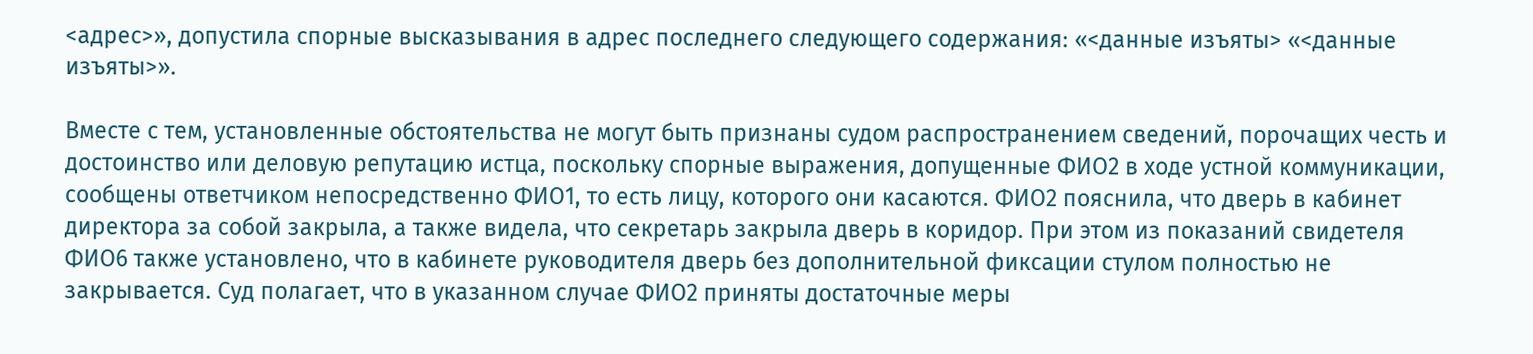<адрес>», допустила спорные высказывания в адрес последнего следующего содержания: «<данные изъяты> «<данные изъяты>».

Вместе с тем, установленные обстоятельства не могут быть признаны судом распространением сведений, порочащих честь и достоинство или деловую репутацию истца, поскольку спорные выражения, допущенные ФИО2 в ходе устной коммуникации, сообщены ответчиком непосредственно ФИО1, то есть лицу, которого они касаются. ФИО2 пояснила, что дверь в кабинет директора за собой закрыла, а также видела, что секретарь закрыла дверь в коридор. При этом из показаний свидетеля ФИО6 также установлено, что в кабинете руководителя дверь без дополнительной фиксации стулом полностью не закрывается. Суд полагает, что в указанном случае ФИО2 приняты достаточные меры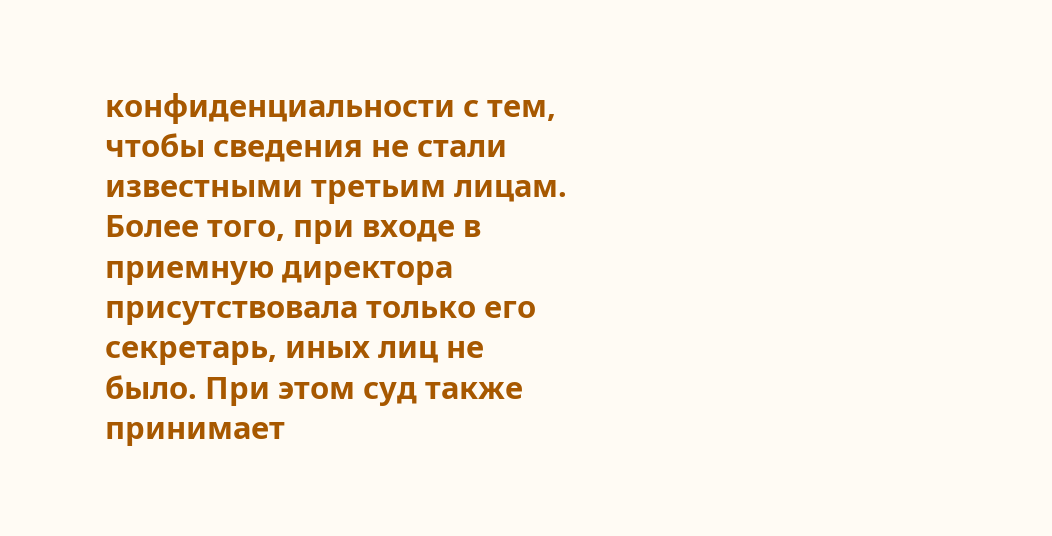конфиденциальности с тем, чтобы сведения не стали известными третьим лицам. Более того, при входе в приемную директора присутствовала только его секретарь, иных лиц не было. При этом суд также принимает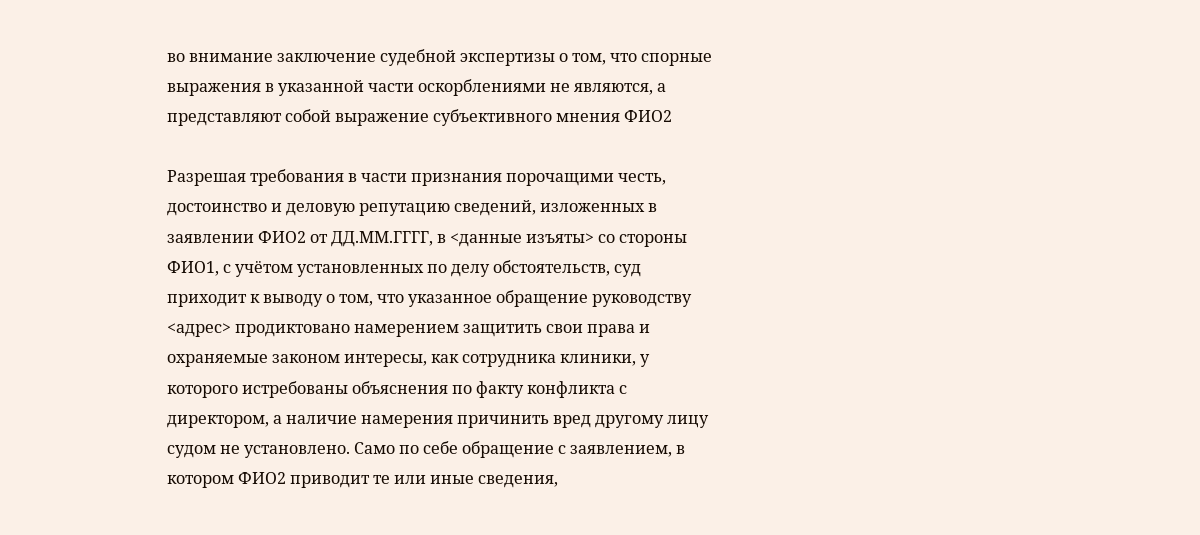во внимание заключение судебной экспертизы о том, что спорные выражения в указанной части оскорблениями не являются, а представляют собой выражение субъективного мнения ФИО2

Разрешая требования в части признания порочащими честь, достоинство и деловую репутацию сведений, изложенных в заявлении ФИО2 от ДД.ММ.ГГГГ, в <данные изъяты> со стороны ФИО1, с учётом установленных по делу обстоятельств, суд приходит к выводу о том, что указанное обращение руководству <адрес> продиктовано намерением защитить свои права и охраняемые законом интересы, как сотрудника клиники, у которого истребованы объяснения по факту конфликта с директором, а наличие намерения причинить вред другому лицу судом не установлено. Само по себе обращение с заявлением, в котором ФИО2 приводит те или иные сведения,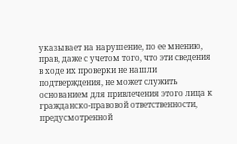указывает на нарушение, по ее мнению, прав, даже с учетом того, что эти сведения в ходе их проверки не нашли подтверждения, не может служить основанием для привлечения этого лица к гражданско-правовой ответственности, предусмотренной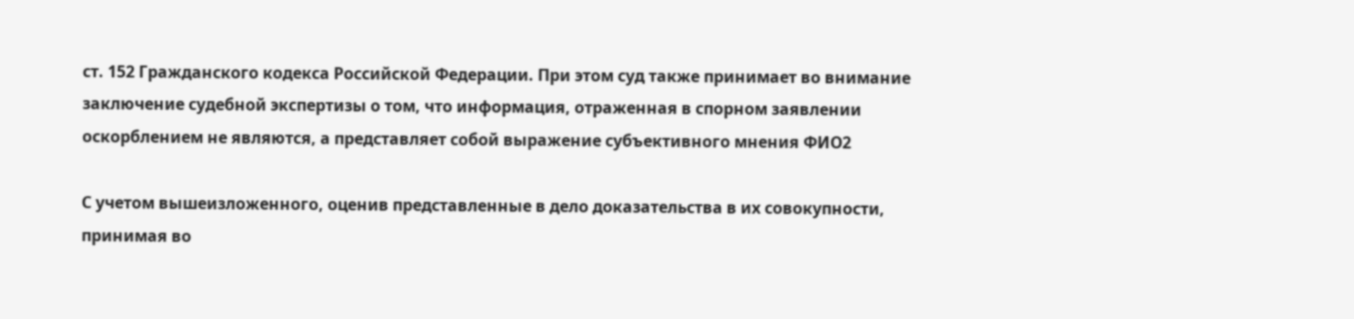ст. 152 Гражданского кодекса Российской Федерации. При этом суд также принимает во внимание заключение судебной экспертизы о том, что информация, отраженная в спорном заявлении оскорблением не являются, а представляет собой выражение субъективного мнения ФИО2

С учетом вышеизложенного, оценив представленные в дело доказательства в их совокупности, принимая во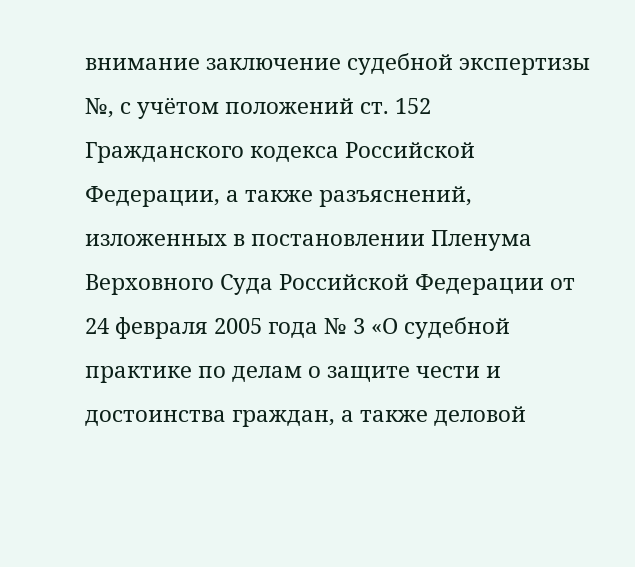внимание заключение судебной экспертизы №, с учётом положений ст. 152 Гражданского кодекса Российской Федерации, а также разъяснений, изложенных в постановлении Пленума Верховного Суда Российской Федерации от 24 февраля 2005 года № 3 «О судебной практике по делам о защите чести и достоинства граждан, а также деловой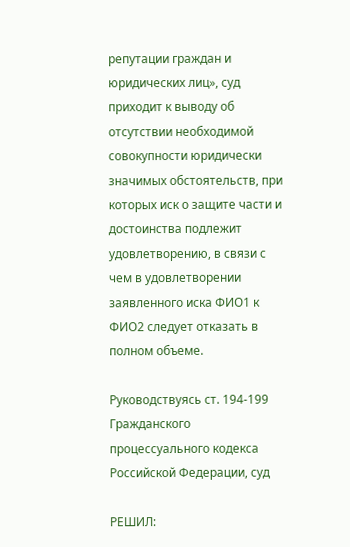репутации граждан и юридических лиц», суд приходит к выводу об отсутствии необходимой совокупности юридически значимых обстоятельств, при которых иск о защите части и достоинства подлежит удовлетворению, в связи с чем в удовлетворении заявленного иска ФИО1 к ФИО2 следует отказать в полном объеме.

Руководствуясь ст. 194-199 Гражданского процессуального кодекса Российской Федерации, суд

РЕШИЛ: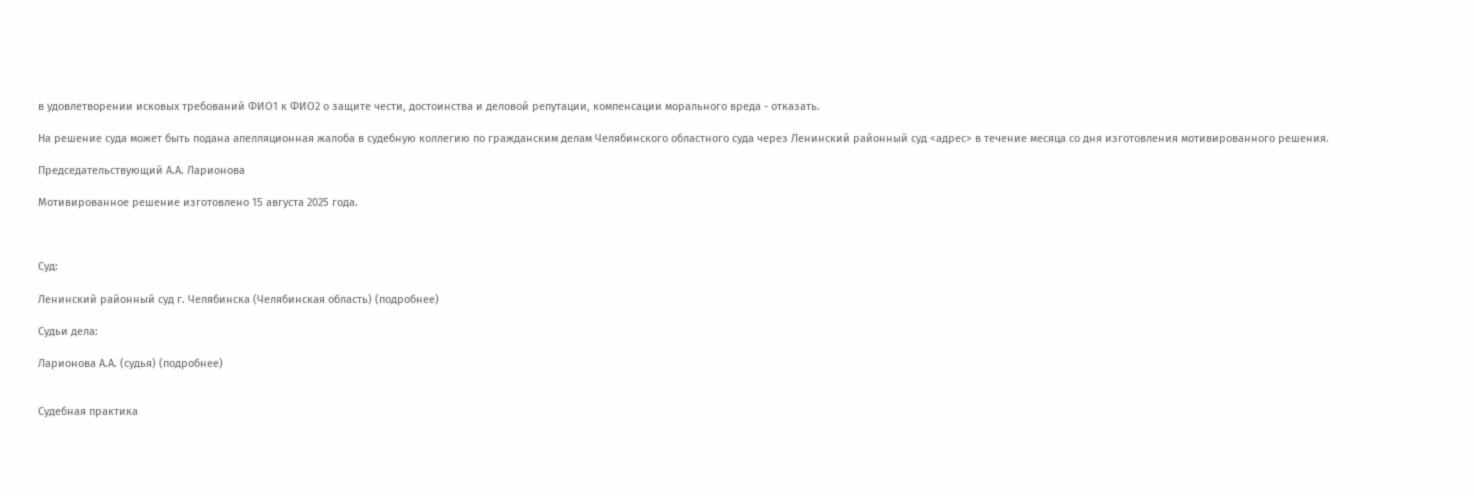в удовлетворении исковых требований ФИО1 к ФИО2 о защите чести, достоинства и деловой репутации, компенсации морального вреда - отказать.

На решение суда может быть подана апелляционная жалоба в судебную коллегию по гражданским делам Челябинского областного суда через Ленинский районный суд <адрес> в течение месяца со дня изготовления мотивированного решения.

Председательствующий А.А. Ларионова

Мотивированное решение изготовлено 15 августа 2025 года.



Суд:

Ленинский районный суд г. Челябинска (Челябинская область) (подробнее)

Судьи дела:

Ларионова А.А. (судья) (подробнее)


Судебная практика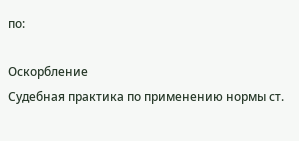по:

Оскорбление
Судебная практика по применению нормы ст.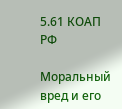5.61 КОАП РФ

Моральный вред и его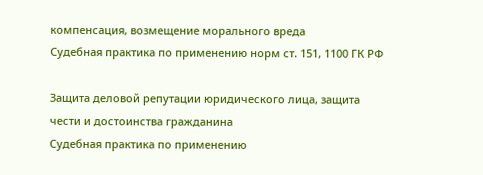компенсация, возмещение морального вреда
Судебная практика по применению норм ст. 151, 1100 ГК РФ

Защита деловой репутации юридического лица, защита чести и достоинства гражданина
Судебная практика по применению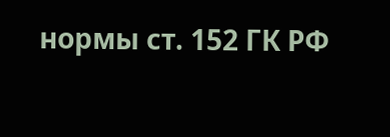нормы ст. 152 ГК РФ